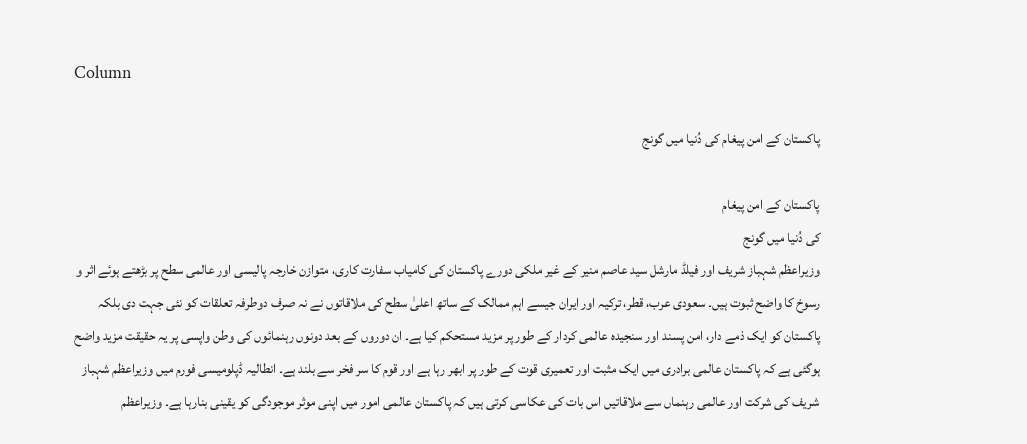Column

پاکستان کے امن پیغام کی دُنیا میں گونج

پاکستان کے امن پیغام
کی دُنیا میں گونج
وزیراعظم شہباز شریف اور فیلڈ مارشل سید عاصم منیر کے غیر ملکی دورے پاکستان کی کامیاب سفارت کاری، متوازن خارجہ پالیسی اور عالمی سطح پر بڑھتے ہوئے اثر و رسوخ کا واضح ثبوت ہیں۔ سعودی عرب، قطر، ترکیہ اور ایران جیسے اہم ممالک کے ساتھ اعلیٰ سطح کی ملاقاتوں نے نہ صرف دوطرفہ تعلقات کو نئی جہت دی بلکہ پاکستان کو ایک ذمے دار، امن پسند اور سنجیدہ عالمی کردار کے طور پر مزید مستحکم کیا ہے۔ ان دوروں کے بعد دونوں رہنمائوں کی وطن واپسی پر یہ حقیقت مزید واضح ہوگئی ہے کہ پاکستان عالمی برادری میں ایک مثبت اور تعمیری قوت کے طور پر ابھر رہا ہے اور قوم کا سر فخر سے بلند ہے۔ انطالیہ ڈپلومیسی فورم میں وزیراعظم شہباز شریف کی شرکت اور عالمی رہنماں سے ملاقاتیں اس بات کی عکاسی کرتی ہیں کہ پاکستان عالمی امور میں اپنی موثر موجودگی کو یقینی بنارہا ہے۔ وزیراعظم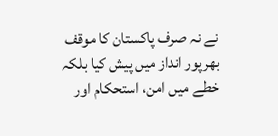نے نہ صرف پاکستان کا موقف بھرپور انداز میں پیش کیا بلکہ خطے میں امن، استحکام اور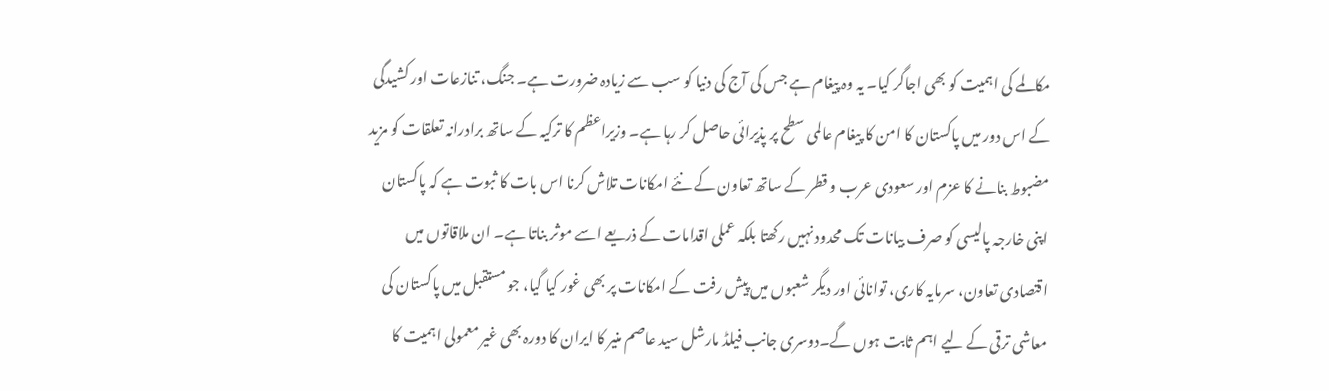مکالمے کی اہمیت کو بھی اجاگر کیا۔ یہ وہ پیغام ہے جس کی آج کی دنیا کو سب سے زیادہ ضرورت ہے۔ جنگ، تنازعات اور کشیدگی کے اس دور میں پاکستان کا امن کا پیغام عالمی سطح پر پذیرائی حاصل کر رہا ہے۔ وزیراعظم کا ترکیہ کے ساتھ برادرانہ تعلقات کو مزید مضبوط بنانے کا عزم اور سعودی عرب و قطر کے ساتھ تعاون کے نئے امکانات تلاش کرنا اس بات کا ثبوت ہے کہ پاکستان اپنی خارجہ پالیسی کو صرف بیانات تک محدود نہیں رکھتا بلکہ عملی اقدامات کے ذریعے اسے موثر بناتا ہے۔ ان ملاقاتوں میں اقتصادی تعاون، سرمایہ کاری، توانائی اور دیگر شعبوں میں پیش رفت کے امکانات پر بھی غور کیا گیا، جو مستقبل میں پاکستان کی معاشی ترقی کے لیے اہم ثابت ہوں گے۔دوسری جانب فیلڈ مارشل سید عاصم منیر کا ایران کا دورہ بھی غیر معمولی اہمیت کا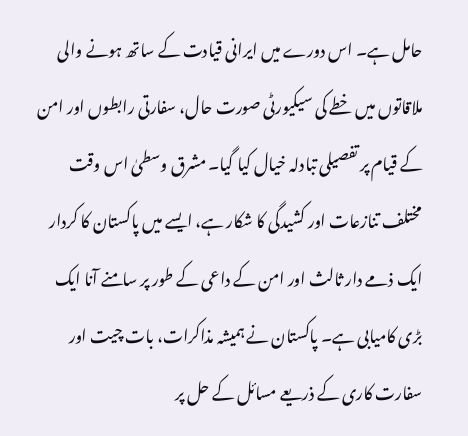حامل ہے۔ اس دورے میں ایرانی قیادت کے ساتھ ہونے والی ملاقاتوں میں خطے کی سیکیورٹی صورت حال، سفارتی رابطوں اور امن کے قیام پر تفصیلی تبادلہ خیال کیا گیا۔ مشرق وسطیٰ اس وقت مختلف تنازعات اور کشیدگی کا شکار ہے، ایسے میں پاکستان کا کردار ایک ذمے دار ثالث اور امن کے داعی کے طور پر سامنے آنا ایک بڑی کامیابی ہے۔ پاکستان نے ہمیشہ مذاکرات، بات چیت اور سفارت کاری کے ذریعے مسائل کے حل پر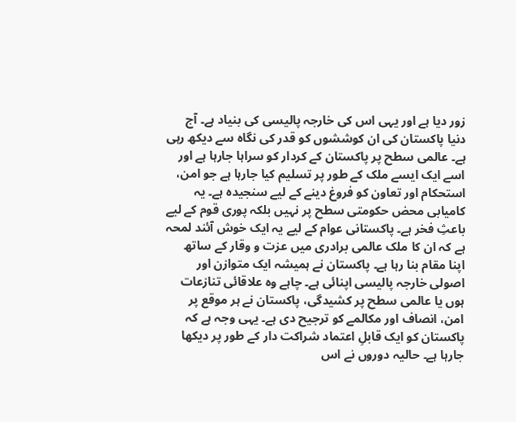زور دیا ہے اور یہی اس کی خارجہ پالیسی کی بنیاد ہے۔ آج دنیا پاکستان کی ان کوششوں کو قدر کی نگاہ سے دیکھ رہی ہے۔ عالمی سطح پر پاکستان کے کردار کو سراہا جارہا ہے اور اسے ایک ایسے ملک کے طور پر تسلیم کیا جارہا ہے جو امن، استحکام اور تعاون کو فروغ دینے کے لیے سنجیدہ ہے۔ یہ کامیابی محض حکومتی سطح پر نہیں بلکہ پوری قوم کے لیے باعثِ فخر ہے۔ پاکستانی عوام کے لیے یہ ایک خوش آئند لمحہ ہے کہ ان کا ملک عالمی برادری میں عزت و وقار کے ساتھ اپنا مقام بنا رہا ہے۔ پاکستان نے ہمیشہ ایک متوازن اور اصولی خارجہ پالیسی اپنائی ہے۔ چاہے وہ علاقائی تنازعات ہوں یا عالمی سطح پر کشیدگی، پاکستان نے ہر موقع پر امن، انصاف اور مکالمے کو ترجیح دی ہے۔ یہی وجہ ہے کہ پاکستان کو ایک قابلِ اعتماد شراکت دار کے طور پر دیکھا جارہا ہے۔ حالیہ دوروں نے اس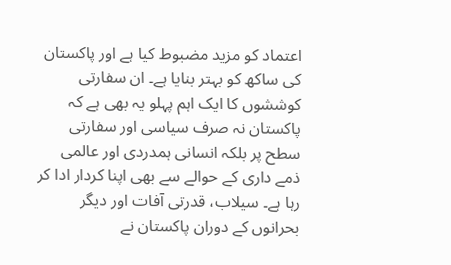اعتماد کو مزید مضبوط کیا ہے اور پاکستان کی ساکھ کو بہتر بنایا ہے۔ ان سفارتی کوششوں کا ایک اہم پہلو یہ بھی ہے کہ پاکستان نہ صرف سیاسی اور سفارتی سطح پر بلکہ انسانی ہمدردی اور عالمی ذمے داری کے حوالے سے بھی اپنا کردار ادا کر رہا ہے۔ سیلاب، قدرتی آفات اور دیگر بحرانوں کے دوران پاکستان نے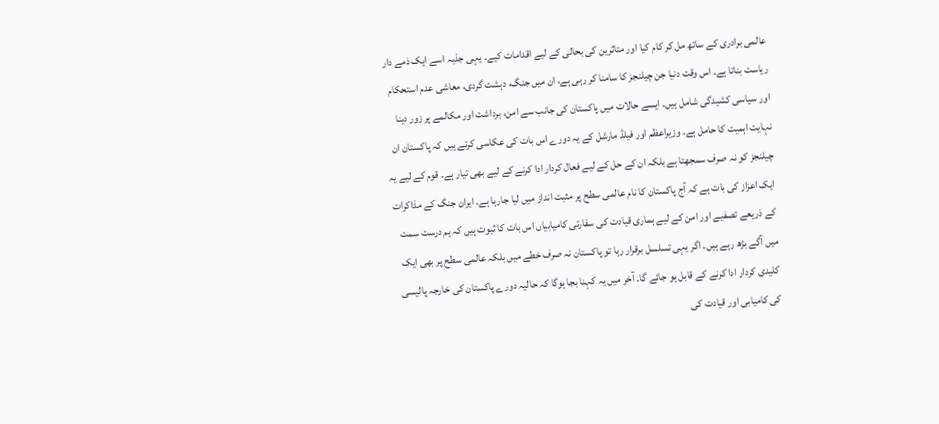عالمی برادری کے ساتھ مل کر کام کیا اور متاثرین کی بحالی کے لیے اقدامات کیے۔ یہی جذبہ اسے ایک ذمے دار ریاست بناتا ہے۔ اس وقت دنیا جن چیلنجز کا سامنا کر رہی ہے، ان میں جنگ، دہشت گردی، معاشی عدم استحکام اور سیاسی کشیدگی شامل ہیں۔ ایسے حالات میں پاکستان کی جانب سے امن، برداشت اور مکالمے پر زور دینا نہایت اہمیت کا حامل ہے۔ وزیراعظم اور فیلڈ مارشل کے یہ دورے اس بات کی عکاسی کرتے ہیں کہ پاکستان ان چیلنجز کو نہ صرف سمجھتا ہے بلکہ ان کے حل کے لیے فعال کردار ادا کرنے کے لیے بھی تیار ہے۔ قوم کے لیے یہ ایک اعزاز کی بات ہے کہ آج پاکستان کا نام عالمی سطح پر مثبت انداز میں لیا جارہا ہے۔ ایران جنگ کے مذاکرات کے ذریعے تصفیے اور امن کے لیے ہماری قیادت کی سفارتی کامیابیاں اس بات کا ثبوت ہیں کہ ہم درست سمت میں آگے بڑھ رہے ہیں۔ اگر یہی تسلسل برقرار رہا تو پاکستان نہ صرف خطے میں بلکہ عالمی سطح پر بھی ایک کلیدی کردار ادا کرنے کے قابل ہو جائے گا۔ آخر میں یہ کہنا بجا ہوگا کہ حالیہ دورے پاکستان کی خارجہ پالیسی کی کامیابی اور قیادت کی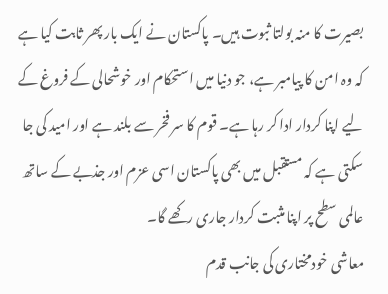بصیرت کا منہ بولتا ثبوت ہیں۔ پاکستان نے ایک بار پھر ثابت کیا ہے کہ وہ امن کا پیامبر ہے، جو دنیا میں استحکام اور خوشحالی کے فروغ کے لیے اپنا کردار ادا کر رہا ہے۔ قوم کا سر فخر سے بلند ہے اور امید کی جا سکتی ہے کہ مستقبل میں بھی پاکستان اسی عزم اور جذبے کے ساتھ عالمی سطح پر اپنا مثبت کردار جاری رکھے گا۔
معاشی خودمختاری کی جانب قدم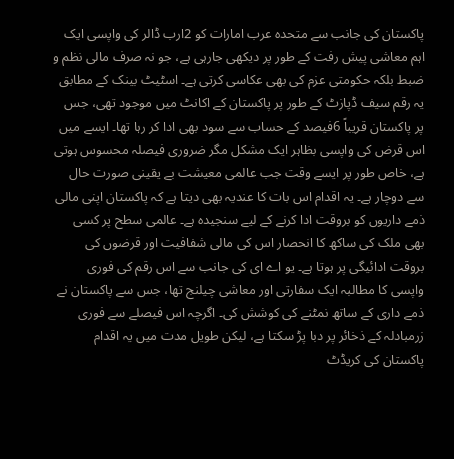پاکستان کی جانب سے متحدہ عرب امارات کو 2ارب ڈالر کی واپسی ایک اہم معاشی پیش رفت کے طور پر دیکھی جارہی ہے، جو نہ صرف مالی نظم و ضبط بلکہ حکومتی عزم کی بھی عکاسی کرتی ہے۔ اسٹیٹ بینک کے مطابق یہ رقم سیف ڈپازٹ کے طور پر پاکستان کے اکانٹ میں موجود تھی، جس پر پاکستان قریباً 6فیصد کے حساب سے سود بھی ادا کر رہا تھا۔ ایسے میں اس قرض کی واپسی بظاہر ایک مشکل مگر ضروری فیصلہ محسوس ہوتی ہے، خاص طور پر ایسے وقت جب عالمی معیشت بے یقینی صورت حال سے دوچار ہے۔ یہ اقدام اس بات کا عندیہ بھی دیتا ہے کہ پاکستان اپنی مالی ذمے داریوں کو بروقت ادا کرنے کے لیے سنجیدہ ہے۔ عالمی سطح پر کسی بھی ملک کی ساکھ کا انحصار اس کی مالی شفافیت اور قرضوں کی بروقت ادائیگی پر ہوتا ہے۔ یو اے ای کی جانب سے اس رقم کی فوری واپسی کا مطالبہ ایک سفارتی اور معاشی چیلنج تھا، جس سے پاکستان نے ذمے داری کے ساتھ نمٹنے کی کوشش کی۔ اگرچہ اس فیصلے سے فوری زرمبادلہ کے ذخائر پر دبا پڑ سکتا ہے، لیکن طویل مدت میں یہ اقدام پاکستان کی کریڈٹ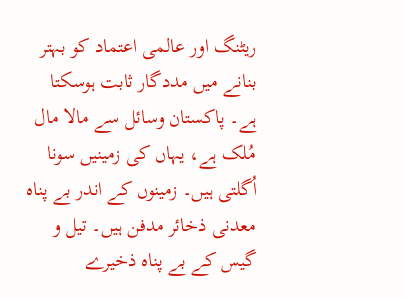ریٹنگ اور عالمی اعتماد کو بہتر بنانے میں مددگار ثابت ہوسکتا ہے۔ پاکستان وسائل سے مالا مال مُلک ہے، یہاں کی زمینیں سونا اُگلتی ہیں۔ زمینوں کے اندر بے پناہ معدنی ذخائر مدفن ہیں۔ تیل و گیس کے بے پناہ ذخیرے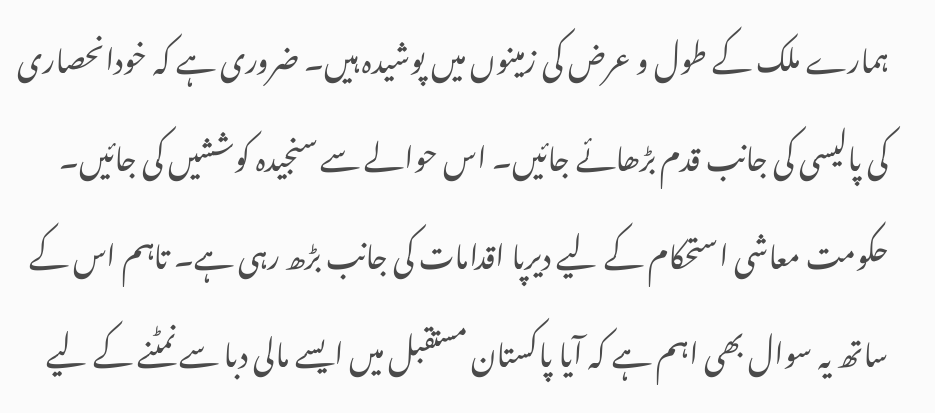ہمارے ملک کے طول و عرض کی زمینوں میں پوشیدہ ہیں۔ ضروری ہے کہ خودانحصاری کی پالیسی کی جانب قدم بڑھائے جائیں۔ اس حوالے سے سنجیدہ کوششیں کی جائیں۔ حکومت معاشی استحکام کے لیے دیرپا اقدامات کی جانب بڑھ رہی ہے۔ تاہم اس کے ساتھ یہ سوال بھی اہم ہے کہ آیا پاکستان مستقبل میں ایسے مالی دبا سے نمٹنے کے لیے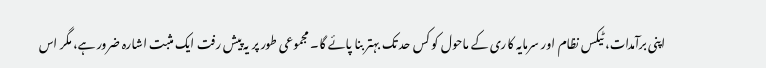اپنی برآمدات، ٹیکس نظام اور سرمایہ کاری کے ماحول کو کس حد تک بہتر بنا پائے گا۔ مجموعی طور پر یہ پیش رفت ایک مثبت اشارہ ضرور ہے، مگر اس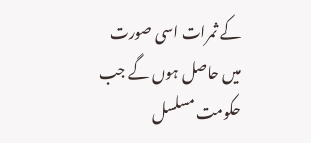کے ثمرات اسی صورت میں حاصل ہوں گے جب حکومت مسلسل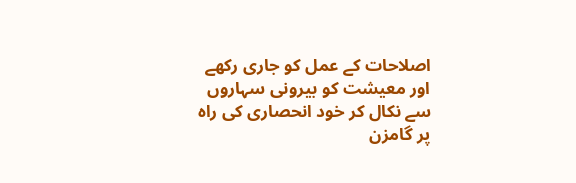اصلاحات کے عمل کو جاری رکھے اور معیشت کو بیرونی سہاروں سے نکال کر خود انحصاری کی راہ پر گامزن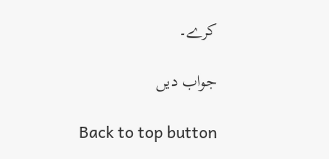کرے۔

جواب دیں

Back to top button